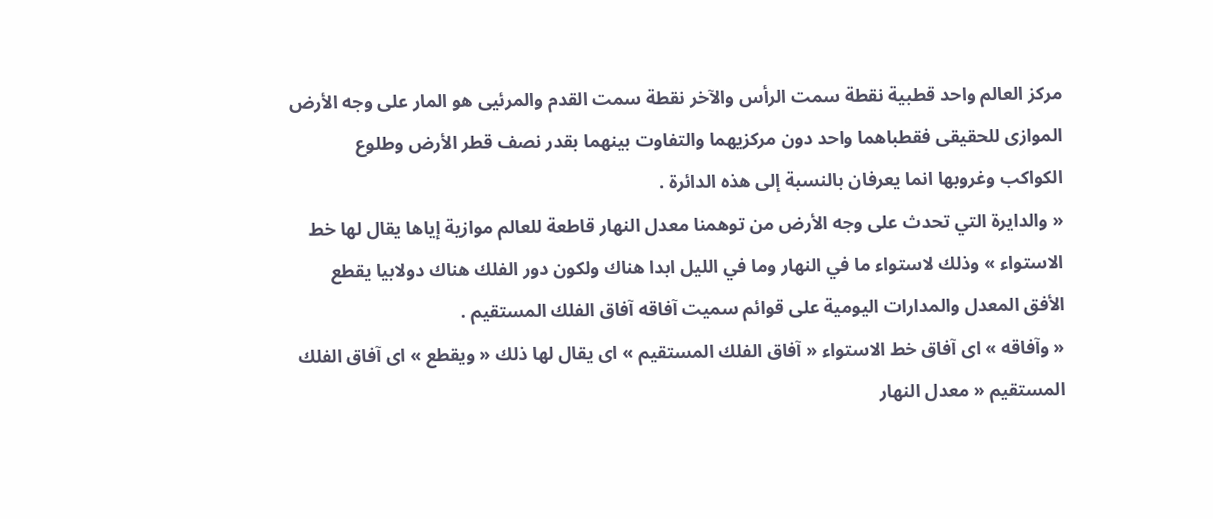مركز العالم واحد قطبية نقطة سمت الرأس والآخر نقطة سمت القدم والمرئيى هو المار على وجه الأرض الموازى للحقيقى فقطباهما واحد دون مركزيهما والتفاوت بينهما بقدر نصف قطر الأرض وطلوع الكواكب وغروبها انما يعرفان بالنسبة إلى هذه الدائرة .
« والدايرة التي تحدث على وجه الأرض من توهمنا معدل النهار قاطعة للعالم موازية إياها يقال لها خط الاستواء » وذلك لاستواء ما في النهار وما في الليل ابدا هناك ولكون دور الفلك هناك دولابيا يقطع الأفق المعدل والمدارات اليومية على قوائم سميت آفاقه آفاق الفلك المستقيم .
« وآفاقه » اى آفاق خط الاستواء « آفاق الفلك المستقيم » اى يقال لها ذلك « ويقطع » اى آفاق الفلك المستقيم « معدل النهار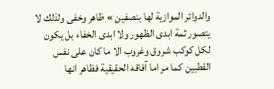والدوائر الموازية لها بنصفين » ظاهر وخفى ولذلك لا يتصور ثمة ابدى الظهور ولا ابدى الخفاء بل يكون لكل كوكب شروق وغروب الا ما كان على نفس القطبين كما مر اما آفاقه الحقيقية فظاهر انها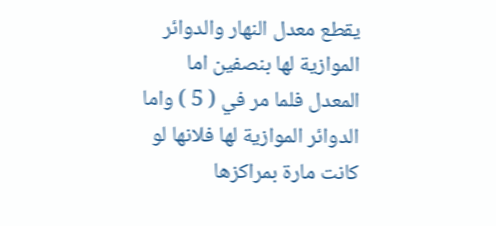يقطع معدل النهار والدوائر الموازية لها بنصفين اما المعدل فلما مر في ( 5 ) واما الدوائر الموازية لها فلانها لو كانت مارة بمراكزها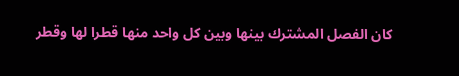كان الفصل المشترك بينها وبين كل واحد منها قطرا لها وقطر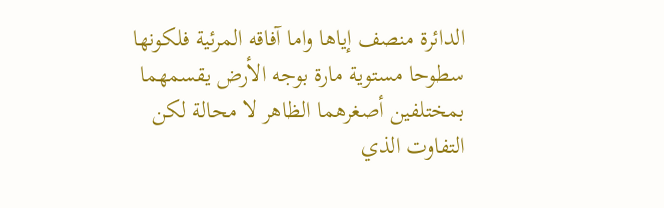الدائرة منصف إياها واما آفاقه المرئية فلكونها سطوحا مستوية مارة بوجه الأرض يقسمهما بمختلفين أصغرهما الظاهر لا محالة لكن التفاوت الذي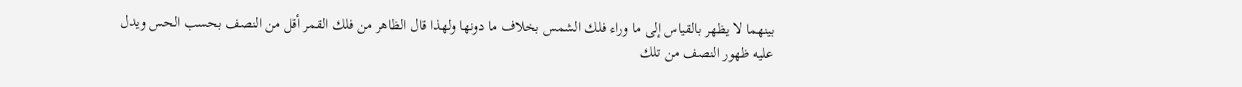بينهما لا يظهر بالقياس إلى ما وراء فلك الشمس بخلاف ما دونها ولهذا قال الظاهر من فلك القمر أقل من النصف بحسب الحس ويدل عليه ظهور النصف من تلك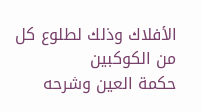الأفلاك وذلك لطلوع كل من الكوكبين
حكمة العين وشرحه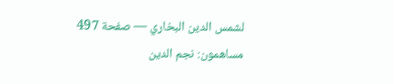لشمس الدين البخاري — صفحة 497
مساهمون: نجم الدين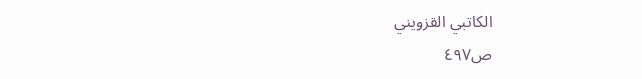الكاتبي القزويني
ص٤٩٧